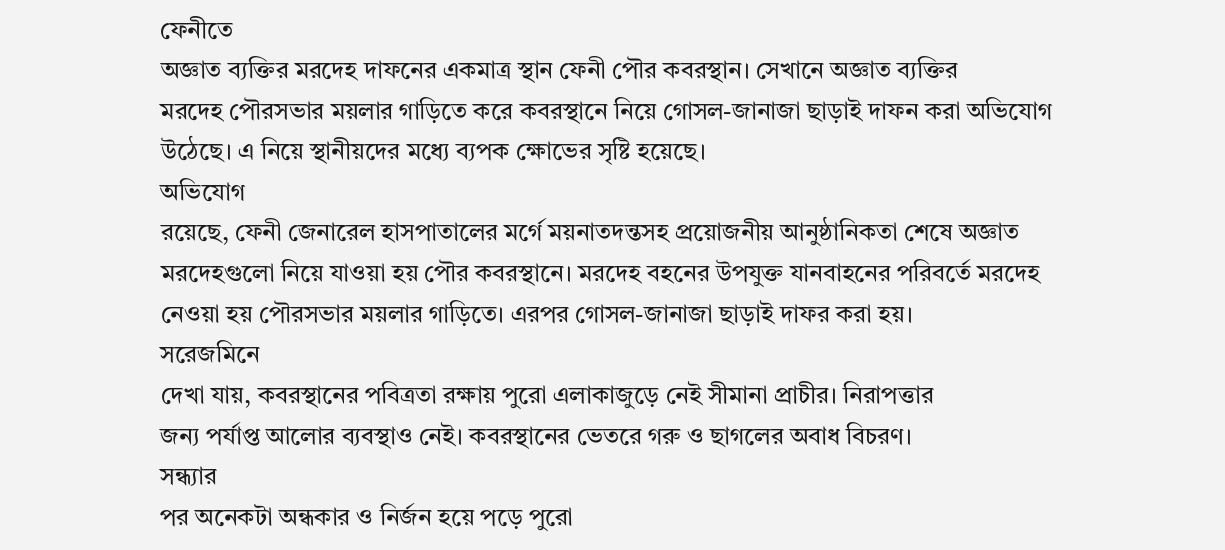ফেনীতে
অজ্ঞাত ব্যক্তির মরদেহ দাফনের একমাত্র স্থান ফেনী পৌর কবরস্থান। সেখানে অজ্ঞাত ব্যক্তির
মরদেহ পৌরসভার ময়লার গাড়িতে করে কবরস্থানে নিয়ে গোসল-জানাজা ছাড়াই দাফন করা অভিযোগ
উঠেছে। এ নিয়ে স্থানীয়দের মধ্যে ব্যপক ক্ষোভের সৃষ্টি হয়েছে।
অভিযোগ
রয়েছে, ফেনী জেনারেল হাসপাতালের মর্গে ময়নাতদন্তসহ প্রয়োজনীয় আনুষ্ঠানিকতা শেষে অজ্ঞাত
মরদেহগুলো নিয়ে যাওয়া হয় পৌর কবরস্থানে। মরদেহ বহনের উপযুক্ত যানবাহনের পরিবর্তে মরদেহ
নেওয়া হয় পৌরসভার ময়লার গাড়িতে। এরপর গোসল-জানাজা ছাড়াই দাফর করা হয়।
সরেজমিনে
দেখা যায়, কবরস্থানের পবিত্রতা রক্ষায় পুরো এলাকাজুড়ে নেই সীমানা প্রাচীর। নিরাপত্তার
জন্য পর্যাপ্ত আলোর ব্যবস্থাও নেই। কবরস্থানের ভেতরে গরু ও ছাগলের অবাধ বিচরণ।
সন্ধ্যার
পর অনেকটা অন্ধকার ও নির্জন হয়ে পড়ে পুরো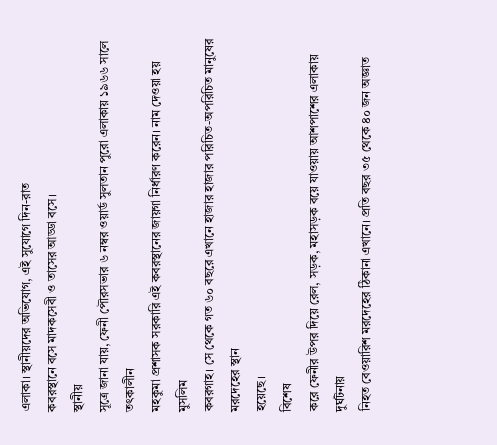এলাকা। স্থানীয়দের অভিযোগ, এই সুযোগে দিন-রাত
কবরস্থানে বসে মাদকসেবী ও তাসের আড্ডা বসে।
স্থানীয়
সূত্রে জানা যায়, ফেনী পৌরসভার ৬ নম্বর ওয়ার্ড সুলতান পুরো এলাকায় ১৯৬৬ সালে তৎকালীন
মহকুমা প্রশাসক সরকারি এই কবরস্থানের জায়গা নির্ধারণ করেন। নাম দেওয়া হয় মুসলিম
কবরগাহ। সে থেকে গত ৬০ বছরে এখানে হাজার হাজার পরিচিত-অপরিচিত মানুষের মরদেহের স্থান
হয়েছে।
বিশেষ
করে ফেনীর উপর দিয়ে রেল, সড়ক, মহাসড়ক বয়ে যাওয়ায় আশপাশের এলাকায় দুর্ঘটনায়
নিহত বেওয়ারিশ মরদেহের ঠিকানা এখানে। প্রতি বছর ৩৫ থেকে ৪০ জন অজ্ঞাত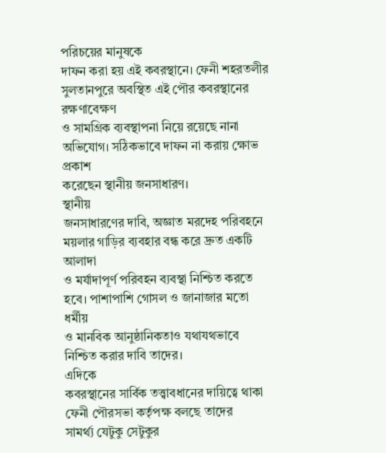পরিচয়ের মানুষকে
দাফন করা হয় এই কবরস্থানে। ফেনী শহরতলীর সুলতানপুরে অবস্থিত এই পৌর কবরস্থানের রক্ষণাবেক্ষণ
ও সামগ্রিক ব্যবস্থাপনা নিয়ে রয়েছে নানা অভিযোগ। সঠিকভাবে দাফন না করায় ক্ষোভ প্রকাশ
করেছেন স্থানীয় জনসাধারণ।
স্থানীয়
জনসাধারণের দাবি, অজ্ঞাত মরদেহ পরিবহনে ময়লার গাড়ির ব্যবহার বন্ধ করে দ্রুত একটি আলাদা
ও মর্যাদাপূর্ণ পরিবহন ব্যবস্থা নিশ্চিত করতে হবে। পাশাপাশি গোসল ও জানাজার মতো ধর্মীয়
ও মানবিক আনুষ্ঠানিকতাও যথাযথভাবে নিশ্চিত করার দাবি তাদের।
এদিকে
কবরস্থানের সার্বিক তত্ত্বাবধানের দায়িত্বে থাকা ফেনী পৌরসভা কর্তৃপক্ষ বলছে তাদের
সামর্থ্য যেটুকু সেটুকুর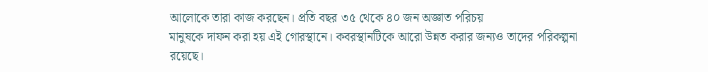আলোকে তারা কাজ করছেন। প্রতি বছর ৩৫ থেকে ৪০ জন অজ্ঞাত পরিচয়
মানুষকে দাফন করা হয় এই গোরস্থানে। কবরস্থানটিকে আরো উন্নত করার জন্যও তাদের পরিকল্পনা
রয়েছে।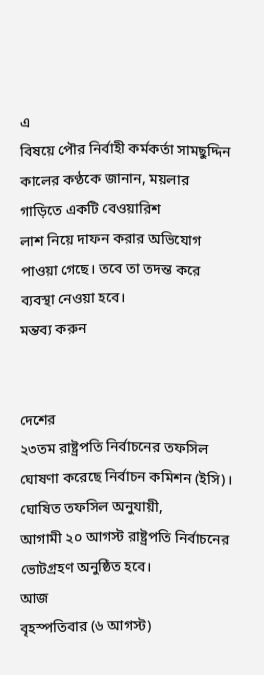এ
বিষয়ে পৌর নির্বাহী কর্মকর্তা সামছুদ্দিন কালের কণ্ঠকে জানান, ময়লার গাড়িতে একটি বেওয়ারিশ
লাশ নিয়ে দাফন করার অভিযোগ পাওয়া গেছে। তবে তা তদন্ত করে ব্যবস্থা নেওয়া হবে।
মন্তব্য করুন


দেশের
২৩তম রাষ্ট্রপতি নির্বাচনের তফসিল ঘোষণা করেছে নির্বাচন কমিশন (ইসি)। ঘোষিত তফসিল অনুযায়ী,
আগামী ২০ আগস্ট রাষ্ট্রপতি নির্বাচনের ভোটগ্রহণ অনুষ্ঠিত হবে।
আজ
বৃহস্পতিবার (৬ আগস্ট)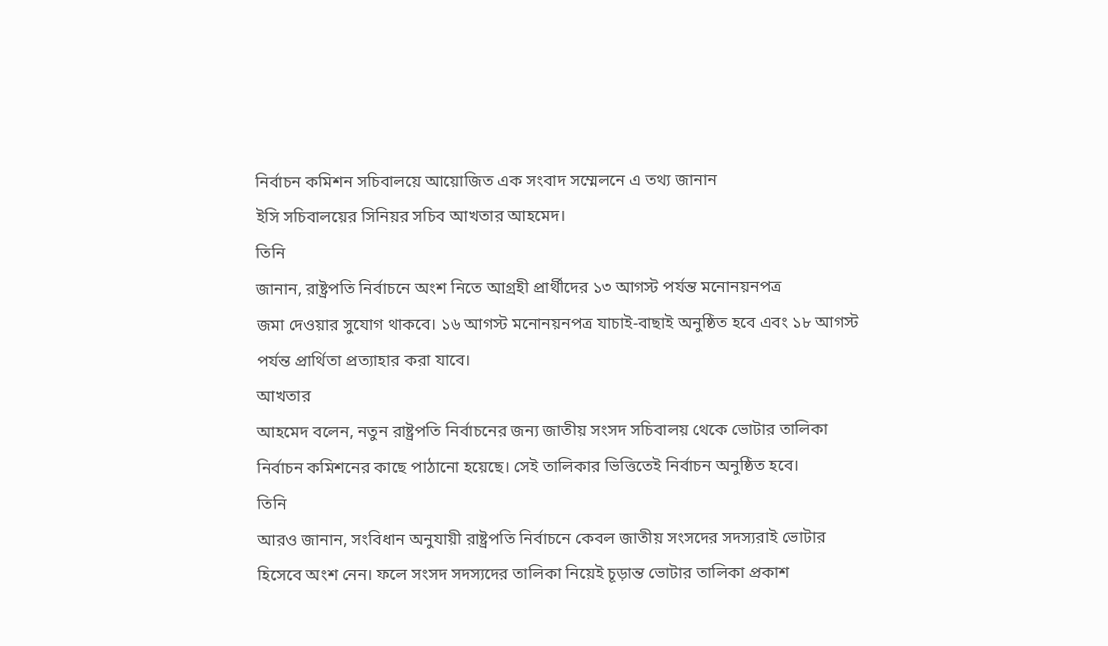নির্বাচন কমিশন সচিবালয়ে আয়োজিত এক সংবাদ সম্মেলনে এ তথ্য জানান
ইসি সচিবালয়ের সিনিয়র সচিব আখতার আহমেদ।
তিনি
জানান, রাষ্ট্রপতি নির্বাচনে অংশ নিতে আগ্রহী প্রার্থীদের ১৩ আগস্ট পর্যন্ত মনোনয়নপত্র
জমা দেওয়ার সুযোগ থাকবে। ১৬ আগস্ট মনোনয়নপত্র যাচাই-বাছাই অনুষ্ঠিত হবে এবং ১৮ আগস্ট
পর্যন্ত প্রার্থিতা প্রত্যাহার করা যাবে।
আখতার
আহমেদ বলেন, নতুন রাষ্ট্রপতি নির্বাচনের জন্য জাতীয় সংসদ সচিবালয় থেকে ভোটার তালিকা
নির্বাচন কমিশনের কাছে পাঠানো হয়েছে। সেই তালিকার ভিত্তিতেই নির্বাচন অনুষ্ঠিত হবে।
তিনি
আরও জানান, সংবিধান অনুযায়ী রাষ্ট্রপতি নির্বাচনে কেবল জাতীয় সংসদের সদস্যরাই ভোটার
হিসেবে অংশ নেন। ফলে সংসদ সদস্যদের তালিকা নিয়েই চূড়ান্ত ভোটার তালিকা প্রকাশ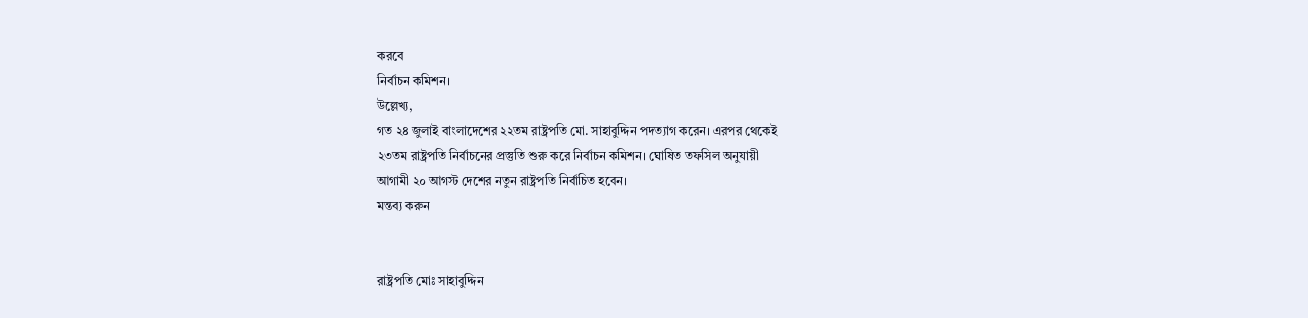করবে
নির্বাচন কমিশন।
উল্লেখ্য,
গত ২৪ জুলাই বাংলাদেশের ২২তম রাষ্ট্রপতি মো. সাহাবুদ্দিন পদত্যাগ করেন। এরপর থেকেই
২৩তম রাষ্ট্রপতি নির্বাচনের প্রস্তুতি শুরু করে নির্বাচন কমিশন। ঘোষিত তফসিল অনুযায়ী
আগামী ২০ আগস্ট দেশের নতুন রাষ্ট্রপতি নির্বাচিত হবেন।
মন্তব্য করুন


রাষ্ট্রপতি মোঃ সাহাবুদ্দিন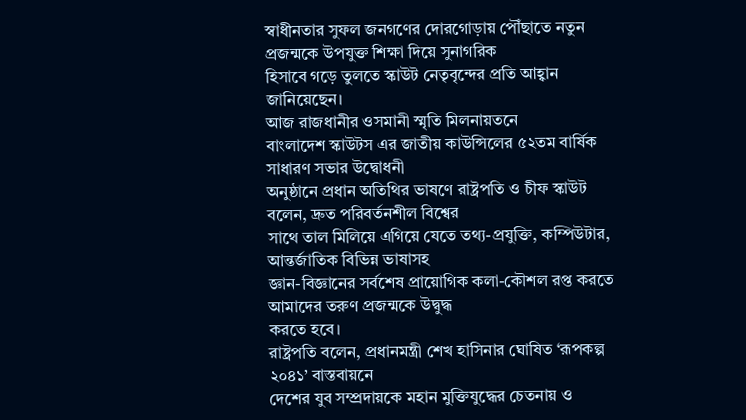স্বাধীনতার সুফল জনগণের দোরগোড়ায় পৌঁছাতে নতুন প্রজন্মকে উপযুক্ত শিক্ষা দিয়ে সুনাগরিক
হিসাবে গড়ে তুলতে স্কাউট নেতৃবৃন্দের প্রতি আহ্বান জানিয়েছেন।
আজ রাজধানীর ওসমানী স্মৃতি মিলনায়তনে
বাংলাদেশ স্কাউটস এর জাতীয় কাউন্সিলের ৫২তম বার্ষিক সাধারণ সভার উদ্বোধনী
অনুষ্ঠানে প্রধান অতিথির ভাষণে রাষ্ট্রপতি ও চীফ স্কাউট বলেন, দ্রুত পরিবর্তনশীল বিশ্বের
সাথে তাল মিলিয়ে এগিয়ে যেতে তথ্য-প্রযুক্তি, কম্পিউটার, আন্তর্জাতিক বিভিন্ন ভাষাসহ
জ্ঞান-বিজ্ঞানের সর্বশেষ প্রায়োগিক কলা-কৌশল রপ্ত করতে আমাদের তরুণ প্রজন্মকে উদ্বুদ্ধ
করতে হবে।
রাষ্ট্রপতি বলেন, প্রধানমন্ত্রী শেখ হাসিনার ঘোষিত ‘রূপকল্প ২০৪১’ বাস্তবায়নে
দেশের যুব সম্প্রদায়কে মহান মুক্তিযুদ্ধের চেতনায় ও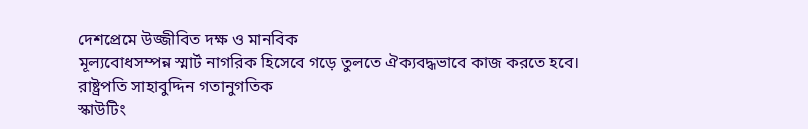দেশপ্রেমে উজ্জীবিত দক্ষ ও মানবিক
মূল্যবোধসম্পন্ন স্মার্ট নাগরিক হিসেবে গড়ে তুলতে ঐক্যবদ্ধভাবে কাজ করতে হবে।
রাষ্ট্রপতি সাহাবুদ্দিন গতানুগতিক
স্কাউটিং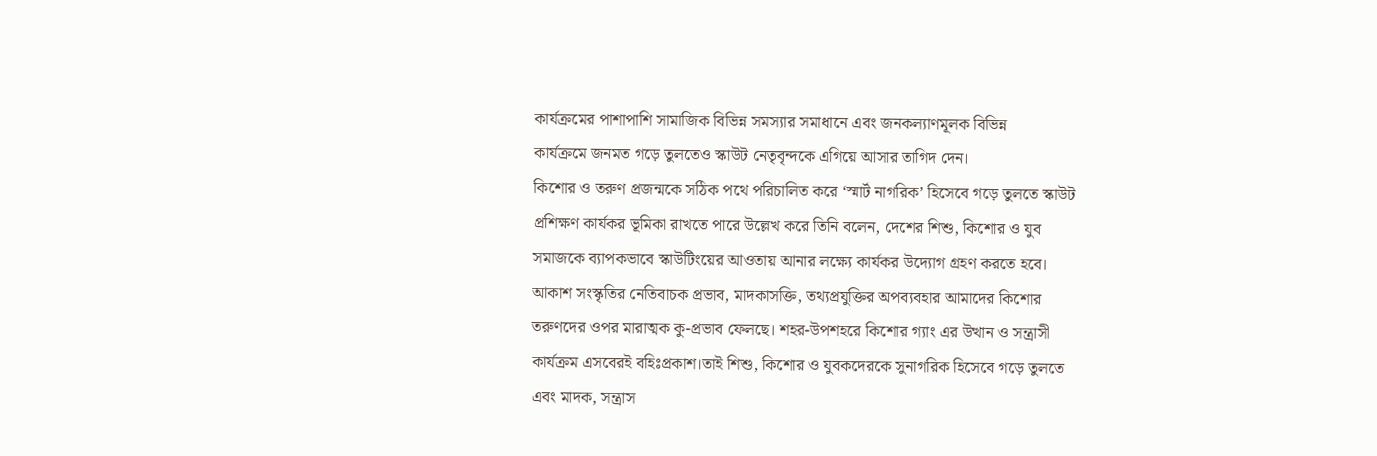কার্যক্রমের পাশাপাশি সামাজিক বিভিন্ন সমস্যার সমাধানে এবং জনকল্যাণমূলক বিভিন্ন
কার্যক্রমে জনমত গড়ে তুলতেও স্কাউট নেতৃবৃন্দকে এগিয়ে আসার তাগিদ দেন।
কিশোর ও তরুণ প্রজন্মকে সঠিক পথে পরিচালিত করে ‘স্মার্ট নাগরিক’ হিসেবে গড়ে তুলতে স্কাউট
প্রশিক্ষণ কার্যকর ভূমিকা রাখতে পারে উল্লেখ করে তিনি বলেন, দেশের শিশু, কিশোর ও যুব
সমাজকে ব্যাপকভাবে স্কাউটিংয়ের আওতায় আনার লক্ষ্যে কার্যকর উদ্যোগ গ্রহণ করতে হবে।
আকাশ সংস্কৃতির নেতিবাচক প্রভাব, মাদকাসক্তি, তথ্যপ্রযুক্তির অপব্যবহার আমাদের কিশোর
তরুণদের ওপর মারাত্মক কু-প্রভাব ফেলছে। শহর-উপশহরে কিশোর গ্যাং এর উত্থান ও সন্ত্রাসী
কার্যক্রম এসবেরই বহিঃপ্রকাশ।তাই শিশু, কিশোর ও যুবকদেরকে সুনাগরিক হিসেবে গড়ে তুলতে
এবং মাদক, সন্ত্রাস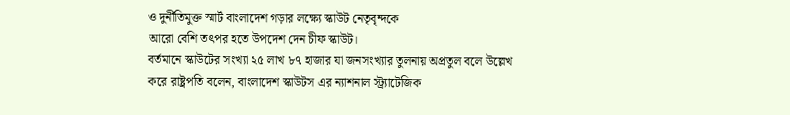ও দুর্নীতিমুক্ত স্মার্ট বাংলাদেশ গড়ার লক্ষ্যে স্কাউট নেতৃবৃন্দকে
আরো বেশি তৎপর হতে উপদেশ দেন চীফ স্কাউট।
বর্তমানে স্কাউটের সংখ্যা ২৫ লাখ ৮৭ হাজার যা জনসংখ্যার তুলনায় অপ্রতুল বলে উল্লেখ
করে রাষ্ট্রপতি বলেন, বাংলাদেশ স্কাউটস এর ন্যাশনাল স্ট্র্যাটেজিক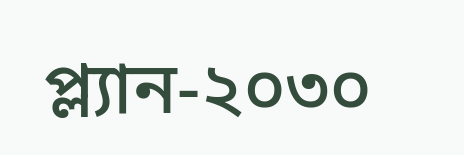প্ল্যান-২০৩০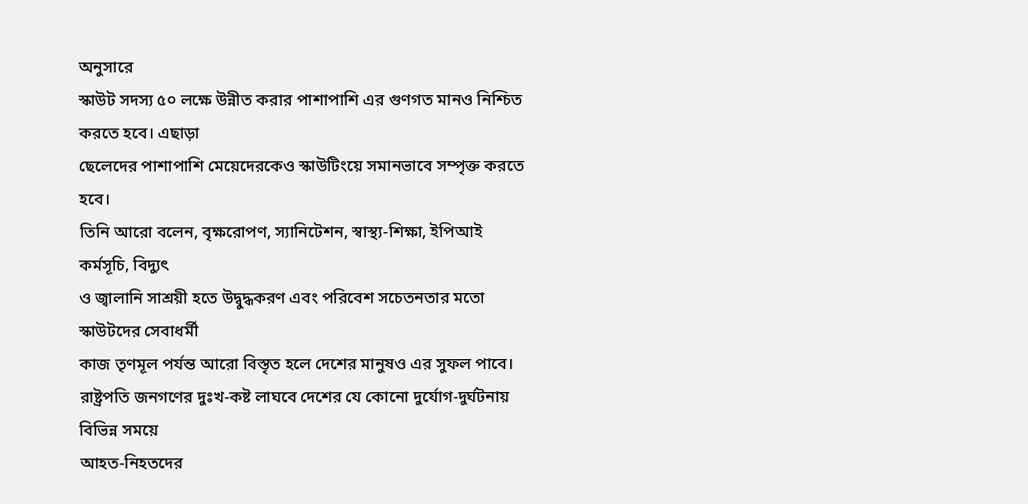অনুসারে
স্কাউট সদস্য ৫০ লক্ষে উন্নীত করার পাশাপাশি এর গুণগত মানও নিশ্চিত করতে হবে। এছাড়া
ছেলেদের পাশাপাশি মেয়েদেরকেও স্কাউটিংয়ে সমানভাবে সম্পৃক্ত করতে হবে।
তিনি আরো বলেন, বৃক্ষরোপণ, স্যানিটেশন, স্বাস্থ্য-শিক্ষা, ইপিআই কর্মসূচি, বিদ্যুৎ
ও জ্বালানি সাশ্রয়ী হতে উদ্বুদ্ধকরণ এবং পরিবেশ সচেতনতার মতো স্কাউটদের সেবাধর্মী
কাজ তৃণমূল পর্যন্ত আরো বিস্তৃত হলে দেশের মানুষও এর সুফল পাবে।
রাষ্ট্রপতি জনগণের দুঃখ-কষ্ট লাঘবে দেশের যে কোনো দুর্যোগ-দুর্ঘটনায় বিভিন্ন সময়ে
আহত-নিহতদের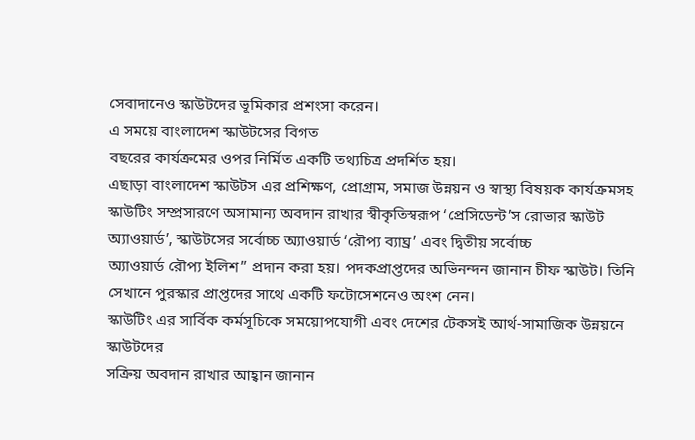সেবাদানেও স্কাউটদের ভূমিকার প্রশংসা করেন।
এ সময়ে বাংলাদেশ স্কাউটসের বিগত
বছরের কার্যক্রমের ওপর নির্মিত একটি তথ্যচিত্র প্রদর্শিত হয়।
এছাড়া বাংলাদেশ স্কাউটস এর প্রশিক্ষণ, প্রোগ্রাম, সমাজ উন্নয়ন ও স্বাস্থ্য বিষয়ক কার্যক্রমসহ
স্কাউটিং সম্প্রসারণে অসামান্য অবদান রাখার স্বীকৃতিস্বরূপ ‘প্রেসিডেন্ট’স রোভার স্কাউট
অ্যাওয়ার্ড’, স্কাউটসের সর্বোচ্চ অ্যাওয়ার্ড ‘রৌপ্য ব্যাঘ্র’ এবং দ্বিতীয় সর্বোচ্চ
অ্যাওয়ার্ড রৌপ্য ইলিশ” প্রদান করা হয়। পদকপ্রাপ্তদের অভিনন্দন জানান চীফ স্কাউট। তিনি
সেখানে পুরস্কার প্রাপ্তদের সাথে একটি ফটোসেশনেও অংশ নেন।
স্কাউটিং এর সার্বিক কর্মসূচিকে সময়োপযোগী এবং দেশের টেকসই আর্থ-সামাজিক উন্নয়নে স্কাউটদের
সক্রিয় অবদান রাখার আহ্বান জানান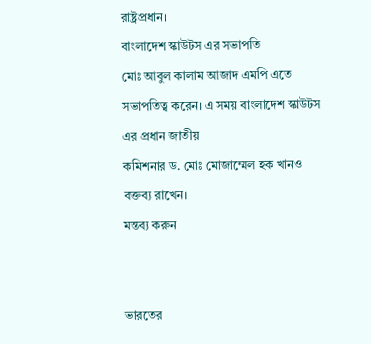রাষ্ট্রপ্রধান।
বাংলাদেশ স্কাউটস এর সভাপতি
মোঃ আবুল কালাম আজাদ এমপি এতে সভাপতিত্ব করেন। এ সময় বাংলাদেশ স্কাউটস এর প্রধান জাতীয়
কমিশনার ড. মোঃ মোজাম্মেল হক খানও বক্তব্য রাখেন।
মন্তব্য করুন


ভারতের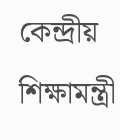কেন্দ্রীয় শিক্ষামন্ত্রী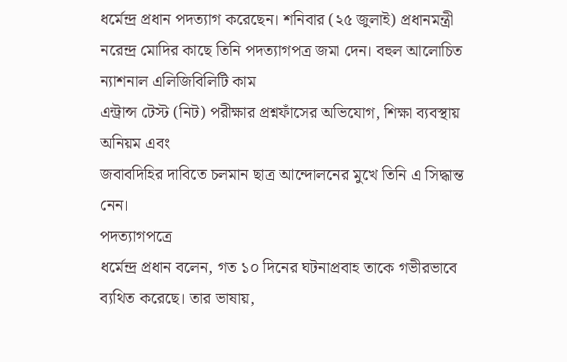ধর্মেন্দ্র প্রধান পদত্যাগ করেছেন। শনিবার (২৫ জুলাই) প্রধানমন্ত্রী
নরেন্দ্র মোদির কাছে তিনি পদত্যাগপত্র জমা দেন। বহুল আলোচিত ন্যাশনাল এলিজিবিলিটি কাম
এন্ট্রান্স টেস্ট (নিট) পরীক্ষার প্রশ্নফাঁসের অভিযোগ, শিক্ষা ব্যবস্থায় অনিয়ম এবং
জবাবদিহির দাবিতে চলমান ছাত্র আন্দোলনের মুখে তিনি এ সিদ্ধান্ত নেন।
পদত্যাগপত্রে
ধর্মেন্দ্র প্রধান বলেন, গত ১০ দিনের ঘটনাপ্রবাহ তাকে গভীরভাবে ব্যথিত করেছে। তার ভাষায়,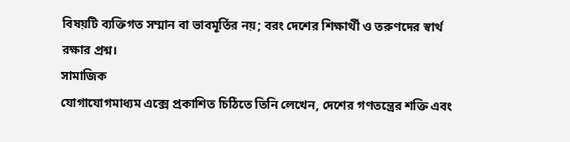বিষয়টি ব্যক্তিগত সম্মান বা ভাবমূর্তির নয়; বরং দেশের শিক্ষার্থী ও তরুণদের স্বার্থ
রক্ষার প্রশ্ন।
সামাজিক
যোগাযোগমাধ্যম এক্সে প্রকাশিত চিঠিতে তিনি লেখেন, দেশের গণতন্ত্রের শক্তি এবং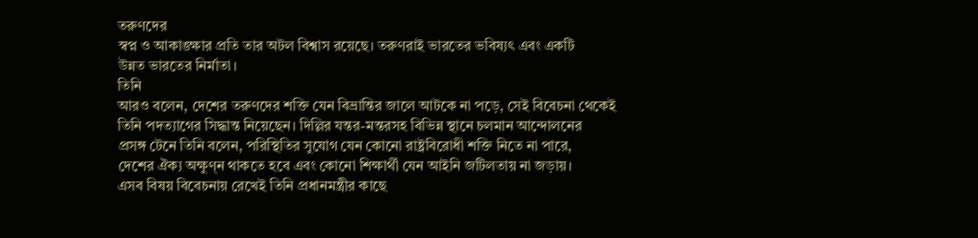তরুণদের
স্বপ্ন ও আকাঙ্ক্ষার প্রতি তার অটল বিশ্বাস রয়েছে। তরুণরাই ভারতের ভবিষ্যৎ এবং একটি
উন্নত ভারতের নির্মাতা।
তিনি
আরও বলেন, দেশের তরুণদের শক্তি যেন বিভ্রান্তির জালে আটকে না পড়ে, সেই বিবেচনা থেকেই
তিনি পদত্যাগের সিদ্ধান্ত নিয়েছেন। দিল্লির যন্তর-মন্তরসহ বিভিন্ন স্থানে চলমান আন্দোলনের
প্রসঙ্গ টেনে তিনি বলেন, পরিস্থিতির সুযোগ যেন কোনো রাষ্ট্রবিরোধী শক্তি নিতে না পারে,
দেশের ঐক্য অক্ষুণ্ন থাকতে হবে এবং কোনো শিক্ষার্থী যেন আইনি জটিলতায় না জড়ায়।
এসব বিষয় বিবেচনায় রেখেই তিনি প্রধানমন্ত্রীর কাছে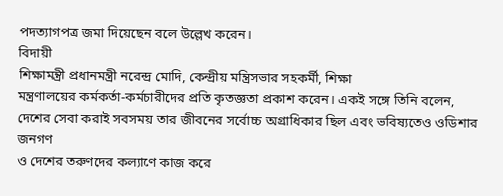পদত্যাগপত্র জমা দিয়েছেন বলে উল্লেখ করেন।
বিদায়ী
শিক্ষামন্ত্রী প্রধানমন্ত্রী নরেন্দ্র মোদি, কেন্দ্রীয় মন্ত্রিসভার সহকর্মী, শিক্ষা
মন্ত্রণালয়ের কর্মকর্তা-কর্মচারীদের প্রতি কৃতজ্ঞতা প্রকাশ করেন। একই সঙ্গে তিনি বলেন,
দেশের সেবা করাই সবসময় তার জীবনের সর্বোচ্চ অগ্রাধিকার ছিল এবং ভবিষ্যতেও ওডিশার জনগণ
ও দেশের তরুণদের কল্যাণে কাজ করে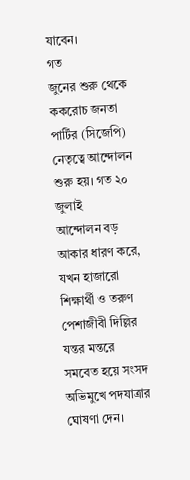যাবেন।
গত
জুনের শুরু থেকে ককরোচ জনতা পার্টির (সিজেপি) নেতৃত্বে আন্দোলন শুরু হয়। গত ২০ জুলাই
আন্দোলন বড় আকার ধারণ করে, যখন হাজারো শিক্ষার্থী ও তরুণ পেশাজীবী দিল্লির যন্তর মন্তরে
সমবেত হয়ে সংসদ অভিমুখে পদযাত্রার ঘোষণা দেন।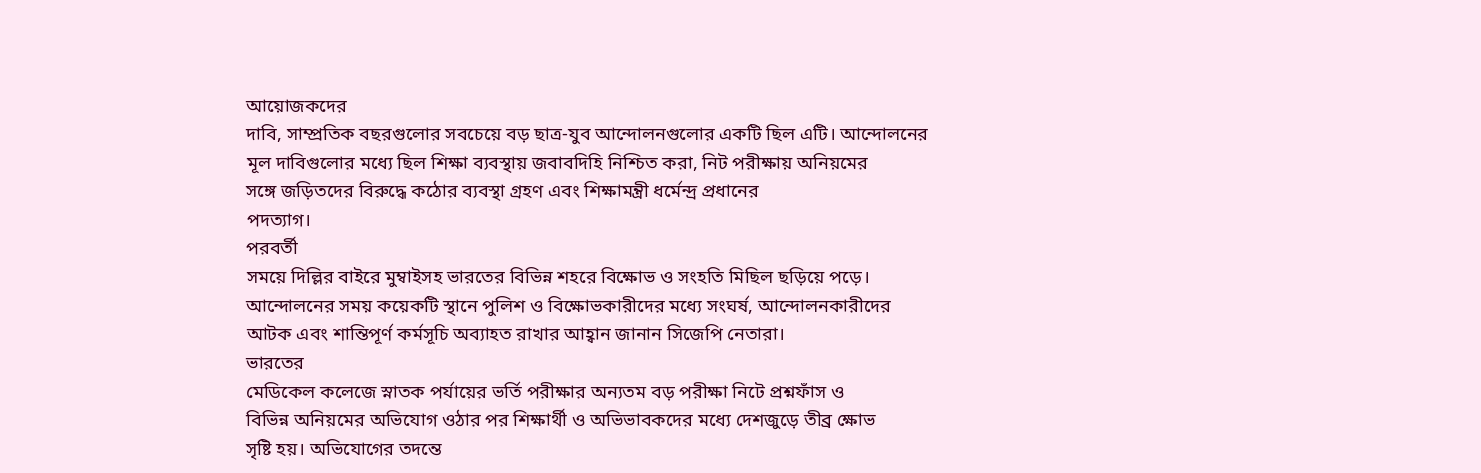আয়োজকদের
দাবি, সাম্প্রতিক বছরগুলোর সবচেয়ে বড় ছাত্র-যুব আন্দোলনগুলোর একটি ছিল এটি। আন্দোলনের
মূল দাবিগুলোর মধ্যে ছিল শিক্ষা ব্যবস্থায় জবাবদিহি নিশ্চিত করা, নিট পরীক্ষায় অনিয়মের
সঙ্গে জড়িতদের বিরুদ্ধে কঠোর ব্যবস্থা গ্রহণ এবং শিক্ষামন্ত্রী ধর্মেন্দ্র প্রধানের
পদত্যাগ।
পরবর্তী
সময়ে দিল্লির বাইরে মুম্বাইসহ ভারতের বিভিন্ন শহরে বিক্ষোভ ও সংহতি মিছিল ছড়িয়ে পড়ে।
আন্দোলনের সময় কয়েকটি স্থানে পুলিশ ও বিক্ষোভকারীদের মধ্যে সংঘর্ষ, আন্দোলনকারীদের
আটক এবং শান্তিপূর্ণ কর্মসূচি অব্যাহত রাখার আহ্বান জানান সিজেপি নেতারা।
ভারতের
মেডিকেল কলেজে স্নাতক পর্যায়ের ভর্তি পরীক্ষার অন্যতম বড় পরীক্ষা নিটে প্রশ্নফাঁস ও
বিভিন্ন অনিয়মের অভিযোগ ওঠার পর শিক্ষার্থী ও অভিভাবকদের মধ্যে দেশজুড়ে তীব্র ক্ষোভ
সৃষ্টি হয়। অভিযোগের তদন্তে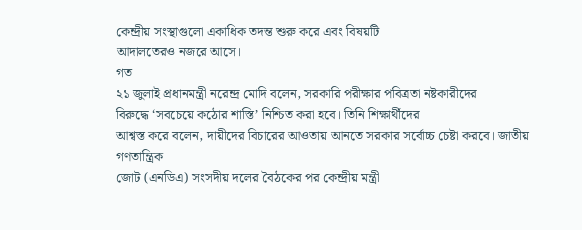কেন্দ্রীয় সংস্থাগুলো একাধিক তদন্ত শুরু করে এবং বিষয়টি
আদালতেরও নজরে আসে।
গত
২১ জুলাই প্রধানমন্ত্রী নরেন্দ্র মোদি বলেন, সরকারি পরীক্ষার পবিত্রতা নষ্টকারীদের
বিরুদ্ধে ‘সবচেয়ে কঠোর শাস্তি’ নিশ্চিত করা হবে। তিনি শিক্ষার্থীদের
আশ্বস্ত করে বলেন, দায়ীদের বিচারের আওতায় আনতে সরকার সর্বোচ্চ চেষ্টা করবে। জাতীয় গণতান্ত্রিক
জোট (এনডিএ) সংসদীয় দলের বৈঠকের পর কেন্দ্রীয় মন্ত্রী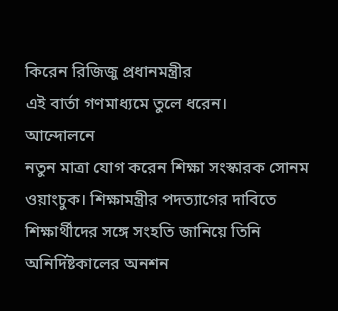কিরেন রিজিজু প্রধানমন্ত্রীর
এই বার্তা গণমাধ্যমে তুলে ধরেন।
আন্দোলনে
নতুন মাত্রা যোগ করেন শিক্ষা সংস্কারক সোনম ওয়াংচুক। শিক্ষামন্ত্রীর পদত্যাগের দাবিতে
শিক্ষার্থীদের সঙ্গে সংহতি জানিয়ে তিনি অনির্দিষ্টকালের অনশন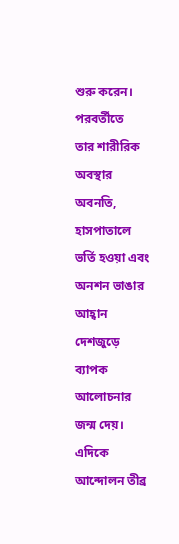শুরু করেন। পরবর্তীতে
তার শারীরিক অবস্থার অবনতি, হাসপাতালে ভর্তি হওয়া এবং অনশন ভাঙার আহ্বান দেশজুড়ে ব্যাপক
আলোচনার জন্ম দেয়।
এদিকে
আন্দোলন তীব্র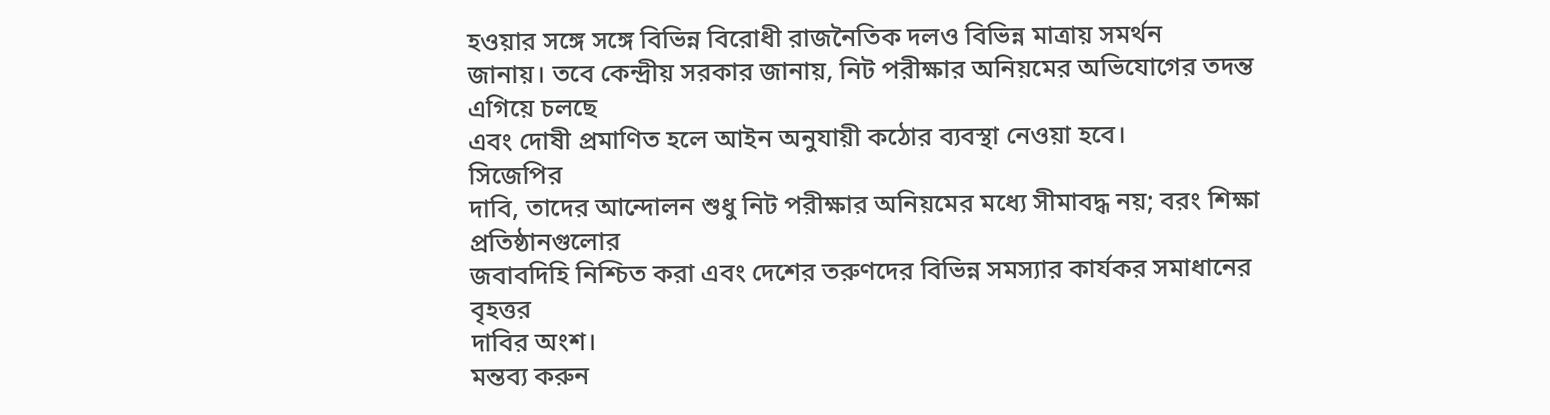হওয়ার সঙ্গে সঙ্গে বিভিন্ন বিরোধী রাজনৈতিক দলও বিভিন্ন মাত্রায় সমর্থন
জানায়। তবে কেন্দ্রীয় সরকার জানায়, নিট পরীক্ষার অনিয়মের অভিযোগের তদন্ত এগিয়ে চলছে
এবং দোষী প্রমাণিত হলে আইন অনুযায়ী কঠোর ব্যবস্থা নেওয়া হবে।
সিজেপির
দাবি, তাদের আন্দোলন শুধু নিট পরীক্ষার অনিয়মের মধ্যে সীমাবদ্ধ নয়; বরং শিক্ষা প্রতিষ্ঠানগুলোর
জবাবদিহি নিশ্চিত করা এবং দেশের তরুণদের বিভিন্ন সমস্যার কার্যকর সমাধানের বৃহত্তর
দাবির অংশ।
মন্তব্য করুন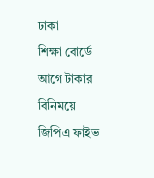ঢাকা
শিক্ষা বোর্ডে আগে টাকার বিনিময়ে জিপিএ ফাইভ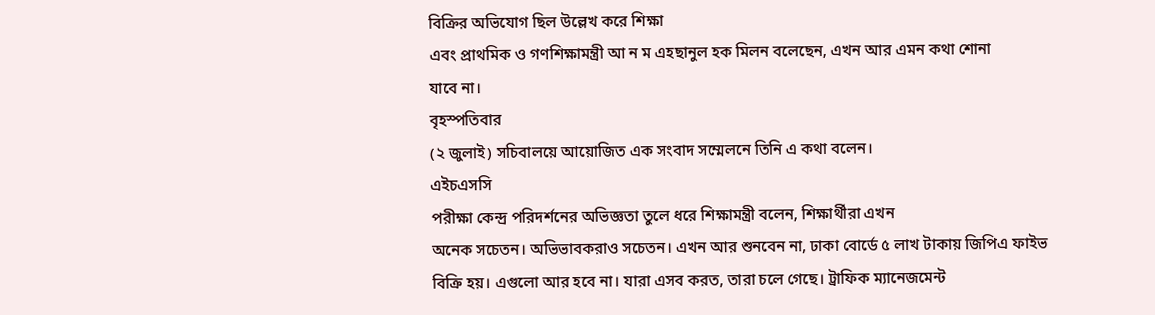বিক্রির অভিযোগ ছিল উল্লেখ করে শিক্ষা
এবং প্রাথমিক ও গণশিক্ষামন্ত্রী আ ন ম এহছানুল হক মিলন বলেছেন, এখন আর এমন কথা শোনা
যাবে না।
বৃহস্পতিবার
(২ জুলাই) সচিবালয়ে আয়োজিত এক সংবাদ সম্মেলনে তিনি এ কথা বলেন।
এইচএসসি
পরীক্ষা কেন্দ্র পরিদর্শনের অভিজ্ঞতা তুলে ধরে শিক্ষামন্ত্রী বলেন, শিক্ষার্থীরা এখন
অনেক সচেতন। অভিভাবকরাও সচেতন। এখন আর শুনবেন না, ঢাকা বোর্ডে ৫ লাখ টাকায় জিপিএ ফাইভ
বিক্রি হয়। এগুলো আর হবে না। যারা এসব করত, তারা চলে গেছে। ট্রাফিক ম্যানেজমেন্ট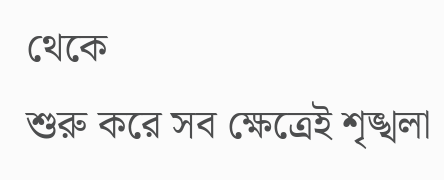থেকে
শুরু করে সব ক্ষেত্রেই শৃঙ্খলা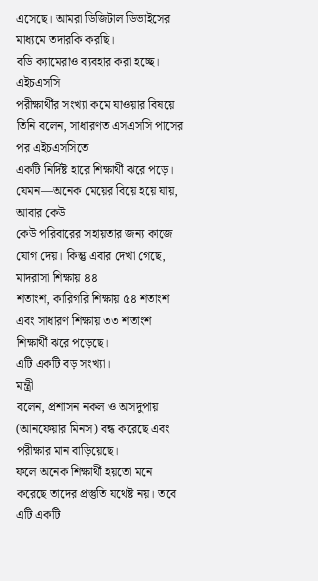এসেছে। আমরা ডিজিটাল ডিভাইসের মাধ্যমে তদারকি করছি।
বডি ক্যামেরাও ব্যবহার করা হচ্ছে।
এইচএসসি
পরীক্ষার্থীর সংখ্যা কমে যাওয়ার বিষয়ে তিনি বলেন, সাধারণত এসএসসি পাসের পর এইচএসসিতে
একটি নির্দিষ্ট হারে শিক্ষার্থী ঝরে পড়ে। যেমন—অনেক মেয়ের বিয়ে হয়ে যায়, আবার কেউ
কেউ পরিবারের সহায়তার জন্য কাজে যোগ দেয়। কিন্তু এবার দেখা গেছে, মাদরাসা শিক্ষায় ৪৪
শতাংশ, কারিগরি শিক্ষায় ৫৪ শতাংশ এবং সাধারণ শিক্ষায় ৩৩ শতাংশ শিক্ষার্থী ঝরে পড়েছে।
এটি একটি বড় সংখ্যা।
মন্ত্রী
বলেন, প্রশাসন নকল ও অসদুপায় (আনফেয়ার মিনস) বন্ধ করেছে এবং পরীক্ষার মান বাড়িয়েছে।
ফলে অনেক শিক্ষার্থী হয়তো মনে করেছে তাদের প্রস্তুতি যথেষ্ট নয়। তবে এটি একটি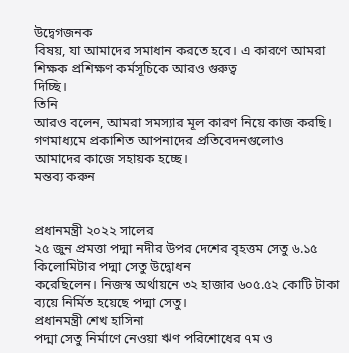উদ্বেগজনক
বিষয়, যা আমাদের সমাধান করতে হবে। এ কারণে আমরা শিক্ষক প্রশিক্ষণ কর্মসূচিকে আরও গুরুত্ব
দিচ্ছি।
তিনি
আরও বলেন, আমরা সমস্যার মূল কারণ নিয়ে কাজ করছি। গণমাধ্যমে প্রকাশিত আপনাদের প্রতিবেদনগুলোও
আমাদের কাজে সহায়ক হচ্ছে।
মন্তব্য করুন


প্রধানমন্ত্রী ২০২২ সালের
২৫ জুন প্রমত্তা পদ্মা নদীর উপর দেশের বৃহত্তম সেতু ৬.১৫ কিলোমিটার পদ্মা সেতু উদ্বোধন
করেছিলেন। নিজস্ব অর্থায়নে ৩২ হাজার ৬০৫.৫২ কোটি টাকা ব্যয়ে নির্মিত হয়েছে পদ্মা সেতু।
প্রধানমন্ত্রী শেখ হাসিনা
পদ্মা সেতু নির্মাণে নেওয়া ঋণ পরিশোধের ৭ম ও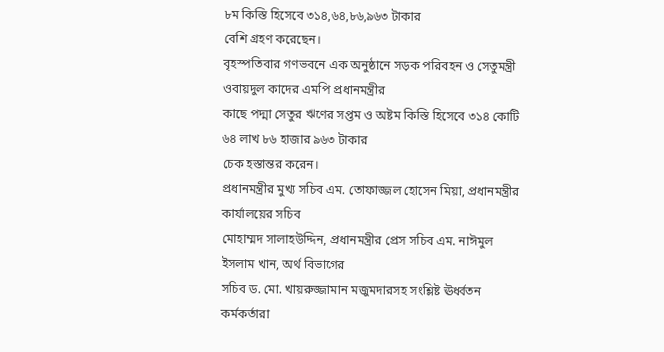৮ম কিস্তি হিসেবে ৩১৪,৬৪,৮৬,৯৬৩ টাকার
বেশি গ্রহণ করেছেন।
বৃহস্পতিবার গণভবনে এক অনুষ্ঠানে সড়ক পরিবহন ও সেতুমন্ত্রী ওবায়দুল কাদের এমপি প্রধানমন্ত্রীর
কাছে পদ্মা সেতুর ঋণের সপ্তম ও অষ্টম কিস্তি হিসেবে ৩১৪ কোটি ৬৪ লাখ ৮৬ হাজার ৯৬৩ টাকার
চেক হস্তান্তর করেন।
প্রধানমন্ত্রীর মুখ্য সচিব এম. তোফাজ্জল হোসেন মিয়া, প্রধানমন্ত্রীর কার্যালয়ের সচিব
মোহাম্মদ সালাহউদ্দিন, প্রধানমন্ত্রীর প্রেস সচিব এম. নাঈমুল ইসলাম খান, অর্থ বিভাগের
সচিব ড. মো. খায়রুজ্জামান মজুমদারসহ সংশ্লিষ্ট ঊর্ধ্বতন কর্মকর্তারা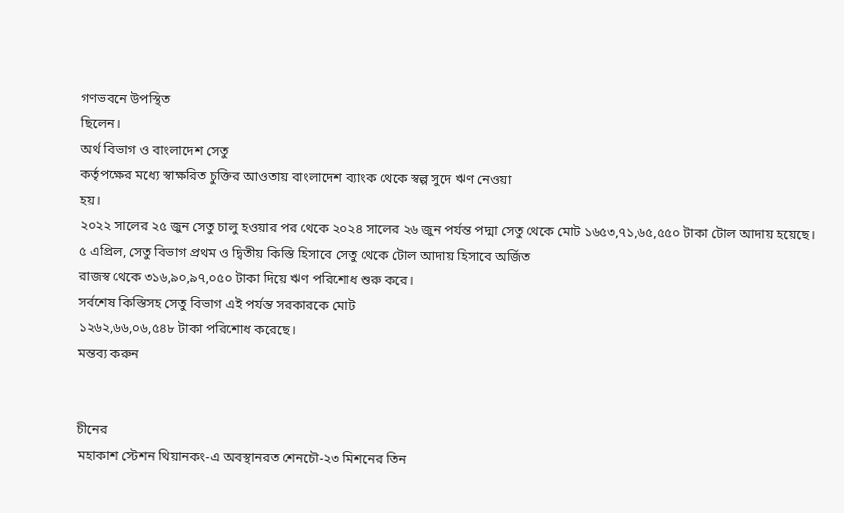গণভবনে উপস্থিত
ছিলেন।
অর্থ বিভাগ ও বাংলাদেশ সেতু
কর্তৃপক্ষের মধ্যে স্বাক্ষরিত চুক্তির আওতায় বাংলাদেশ ব্যাংক থেকে স্বল্প সুদে ঋণ নেওয়া
হয়।
২০২২ সালের ২৫ জুন সেতু চালু হওয়ার পর থেকে ২০২৪ সালের ২৬ জুন পর্যন্ত পদ্মা সেতু থেকে মোট ১৬৫৩,৭১,৬৫,৫৫০ টাকা টোল আদায় হয়েছে।
৫ এপ্রিল, সেতু বিভাগ প্রথম ও দ্বিতীয় কিস্তি হিসাবে সেতু থেকে টোল আদায় হিসাবে অর্জিত
রাজস্ব থেকে ৩১৬,৯০,৯৭,০৫০ টাকা দিয়ে ঋণ পরিশোধ শুরু করে।
সর্বশেষ কিস্তিসহ সেতু বিভাগ এই পর্যন্ত সরকারকে মোট
১২৬২,৬৬,০৬,৫৪৮ টাকা পরিশোধ করেছে।
মন্তব্য করুন


চীনের
মহাকাশ স্টেশন থিয়ানকং-এ অবস্থানরত শেনচৌ-২৩ মিশনের তিন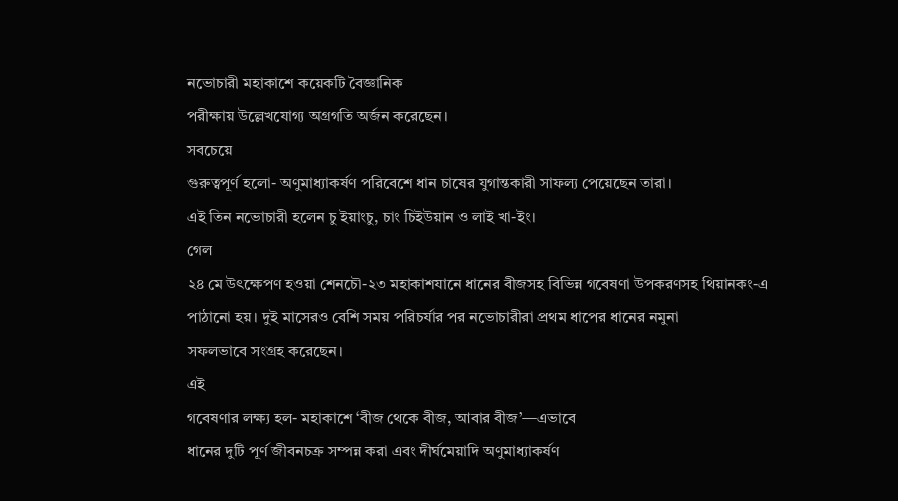নভোচারী মহাকাশে কয়েকটি বৈজ্ঞানিক
পরীক্ষায় উল্লেখযোগ্য অগ্রগতি অর্জন করেছেন।
সবচেয়ে
গুরুত্বপূর্ণ হলো- অণুমাধ্যাকর্ষণ পরিবেশে ধান চাষের যুগান্তকারী সাফল্য পেয়েছেন তারা।
এই তিন নভোচারী হলেন চু ইয়াংচু, চাং চিইউয়ান ও লাই খা-ইং।
গেল
২৪ মে উৎক্ষেপণ হওয়া শেনচৌ-২৩ মহাকাশযানে ধানের বীজসহ বিভিন্ন গবেষণা উপকরণসহ থিয়ানকং-এ
পাঠানো হয়। দুই মাসেরও বেশি সময় পরিচর্যার পর নভোচারীরা প্রথম ধাপের ধানের নমুনা
সফলভাবে সংগ্রহ করেছেন।
এই
গবেষণার লক্ষ্য হল- মহাকাশে ‘বীজ থেকে বীজ, আবার বীজ’—এভাবে
ধানের দুটি পূর্ণ জীবনচক্র সম্পন্ন করা এবং দীর্ঘমেয়াদি অণুমাধ্যাকর্ষণ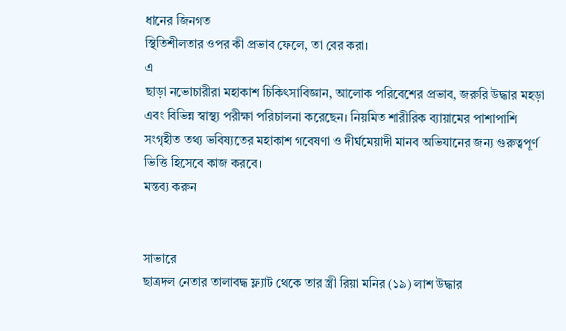ধানের জিনগত
স্থিতিশীলতার ওপর কী প্রভাব ফেলে, তা বের করা।
এ
ছাড়া নভোচারীরা মহাকাশ চিকিৎসাবিজ্ঞান, আলোক পরিবেশের প্রভাব, জরুরি উদ্ধার মহড়া
এবং বিভিন্ন স্বাস্থ্য পরীক্ষা পরিচালনা করেছেন। নিয়মিত শারীরিক ব্যায়ামের পাশাপাশি
সংগৃহীত তথ্য ভবিষ্যতের মহাকাশ গবেষণা ও দীর্ঘমেয়াদী মানব অভিযানের জন্য গুরুত্বপূর্ণ
ভিত্তি হিসেবে কাজ করবে।
মন্তব্য করুন


সাভারে
ছাত্রদল নেতার তালাবদ্ধ ফ্ল্যাট থেকে তার স্ত্রী রিয়া মনির (১৯) লাশ উদ্ধার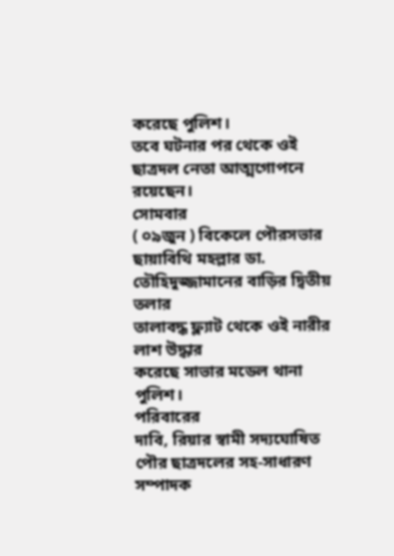করেছে পুলিশ।
তবে ঘটনার পর থেকে ওই ছাত্রদল নেতা আত্মগোপনে রয়েছেন।
সোমবার
( ০৯জুন ) বিকেলে পৌরসভার ছায়াবিথি মহল্লার ডা. তৌহিদুজ্জামানের বাড়ির দ্বিতীয় তলার
তালাবদ্ধ ফ্ল্যাট থেকে ওই নারীর লাশ উদ্ধার
করেছে সাভার মডেল থানা পুলিশ।
পরিবারের
দাবি, রিয়ার স্বামী সদ্যঘোষিত পৌর ছাত্রদলের সহ-সাধারণ সম্পাদক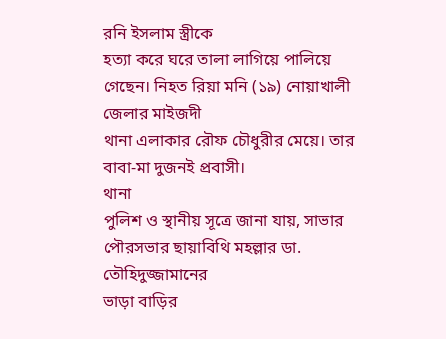রনি ইসলাম স্ত্রীকে
হত্যা করে ঘরে তালা লাগিয়ে পালিয়ে গেছেন। নিহত রিয়া মনি (১৯) নোয়াখালী জেলার মাইজদী
থানা এলাকার রৌফ চৌধুরীর মেয়ে। তার বাবা-মা দুজনই প্রবাসী।
থানা
পুলিশ ও স্থানীয় সূত্রে জানা যায়, সাভার পৌরসভার ছায়াবিথি মহল্লার ডা. তৌহিদুজ্জামানের
ভাড়া বাড়ির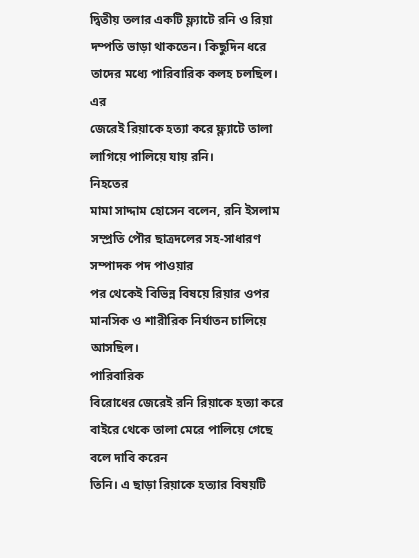দ্বিতীয় তলার একটি ফ্ল্যাটে রনি ও রিয়া দম্পতি ভাড়া থাকতেন। কিছুদিন ধরে তাদের মধ্যে পারিবারিক কলহ চলছিল। এর
জেরেই রিয়াকে হত্যা করে ফ্ল্যাটে তালা লাগিয়ে পালিয়ে যায় রনি।
নিহতের
মামা সাদ্দাম হোসেন বলেন, রনি ইসলাম সম্প্রতি পৌর ছাত্রদলের সহ-সাধারণ সম্পাদক পদ পাওয়ার
পর থেকেই বিভিন্ন বিষয়ে রিয়ার ওপর মানসিক ও শারীরিক নির্যাতন চালিয়ে আসছিল।
পারিবারিক
বিরোধের জেরেই রনি রিয়াকে হত্যা করে বাইরে থেকে তালা মেরে পালিয়ে গেছে বলে দাবি করেন
তিনি। এ ছাড়া রিয়াকে হত্যার বিষয়টি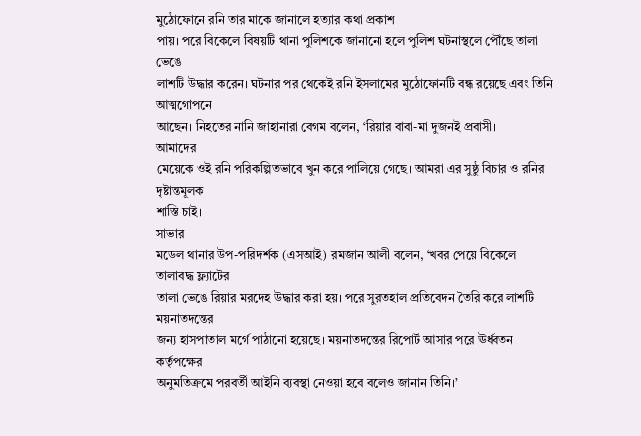মুঠোফোনে রনি তার মাকে জানালে হত্যার কথা প্রকাশ
পায়। পরে বিকেলে বিষয়টি থানা পুলিশকে জানানো হলে পুলিশ ঘটনাস্থলে পৌঁছে তালা ভেঙে
লাশটি উদ্ধার করেন। ঘটনার পর থেকেই রনি ইসলামের মুঠোফোনটি বন্ধ রয়েছে এবং তিনি আত্মগোপনে
আছেন। নিহতের নানি জাহানারা বেগম বলেন, ‘রিয়ার বাবা-মা দুজনই প্রবাসী।
আমাদের
মেয়েকে ওই রনি পরিকল্পিতভাবে খুন করে পালিয়ে গেছে। আমরা এর সুষ্ঠু বিচার ও রনির দৃষ্টান্তমূলক
শাস্তি চাই।
সাভার
মডেল থানার উপ-পরিদর্শক (এসআই) রমজান আলী বলেন, ‘খবর পেয়ে বিকেলে তালাবদ্ধ ফ্ল্যাটের
তালা ভেঙে রিয়ার মরদেহ উদ্ধার করা হয়। পরে সুরতহাল প্রতিবেদন তৈরি করে লাশটি ময়নাতদন্তের
জন্য হাসপাতাল মর্গে পাঠানো হয়েছে। ময়নাতদন্তের রিপোর্ট আসার পরে ঊর্ধ্বতন কর্তৃপক্ষের
অনুমতিক্রমে পরবর্তী আইনি ব্যবস্থা নেওয়া হবে বলেও জানান তিনি।’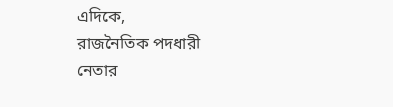এদিকে,
রাজনৈতিক পদধারী নেতার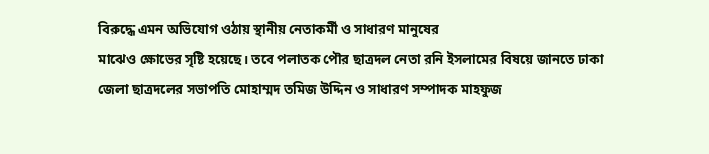বিরুদ্ধে এমন অভিযোগ ওঠায় স্থানীয় নেতাকর্মী ও সাধারণ মানুষের
মাঝেও ক্ষোভের সৃষ্টি হয়েছে। তবে পলাতক পৌর ছাত্রদল নেতা রনি ইসলামের বিষয়ে জানতে ঢাকা
জেলা ছাত্রদলের সভাপতি মোহাম্মদ তমিজ উদ্দিন ও সাধারণ সম্পাদক মাহফুজ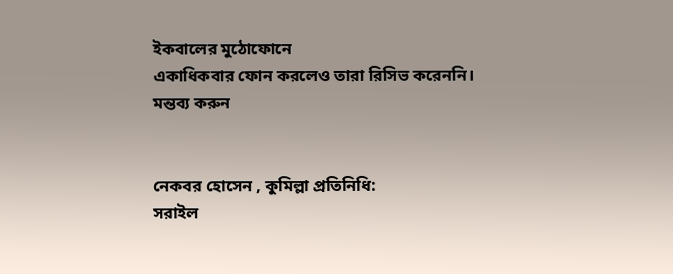ইকবালের মুঠোফোনে
একাধিকবার ফোন করলেও তারা রিসিভ করেননি।
মন্তব্য করুন


নেকবর হোসেন , কুমিল্লা প্রতিনিধি:
সরাইল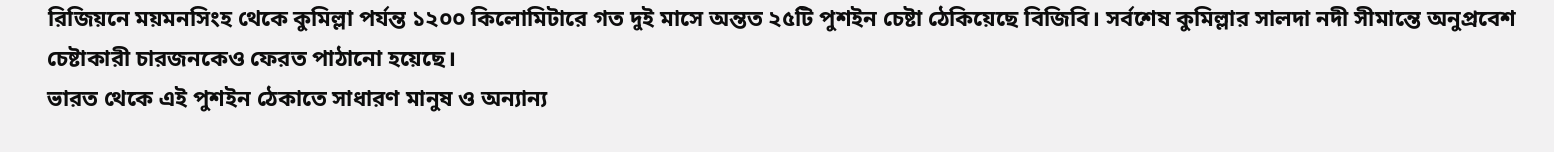রিজিয়নে ময়মনসিংহ থেকে কুমিল্লা পর্যন্ত ১২০০ কিলোমিটারে গত দুই মাসে অন্তত ২৫টি পুশইন চেষ্টা ঠেকিয়েছে বিজিবি। সর্বশেষ কুমিল্লার সালদা নদী সীমান্তে অনুপ্রবেশ চেষ্টাকারী চারজনকেও ফেরত পাঠানো হয়েছে।
ভারত থেকে এই পুশইন ঠেকাতে সাধারণ মানুষ ও অন্যান্য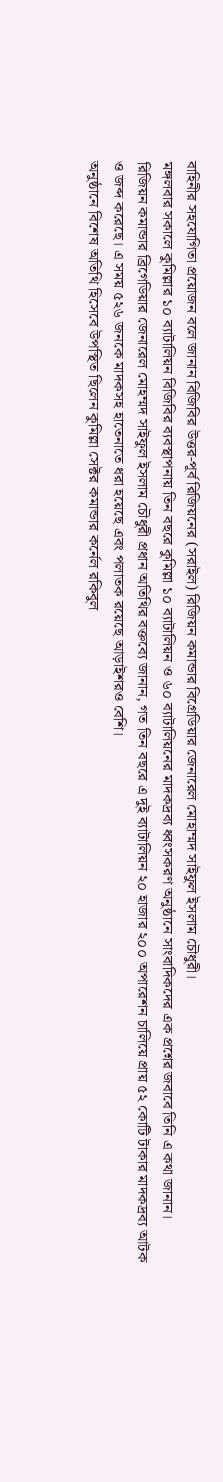বাহিনীর সহযোগিতা প্রয়োজন বলে জানান বিজিবির উত্তর-পূর্ব রিজিয়নের (সরাইল) রিজিয়ন কমান্ডার বিগ্রেডিয়ার জেনারেল মোহাম্মদ সাইফুল ইসলাম চৌধুরী।
মঙ্গলবার সকালে কুমিল্লার ১০ ব্যাটালিয়ন বিজিবির ব্যবস্থাপনায় তিন বছরে কুমিল্লা ১০ ব্যাটালিয়ন ও ৬০ ব্যাটালিয়নের মাদকদ্রব্য ধ্বংসকরণ অনুষ্ঠানে সাংবাদিকদের এক প্রশ্নের জবাবে তিনি এ কথা জানান।
রিজিয়ন কমান্ডার ব্রিগেডিয়ার জেনারেল মোহম্মদ সাইফুল ইসলাম চৌধুরী প্রধান অতিথির বক্তব্যে জানান, গত তিন বছরে এ দুই ব্যাটালিয়ন ২০ হাজার ২০০ অপারেশন চালিয়ে প্রায় ৫২ কোটি টাকার মাদকদ্রব্য আটক ও জব্দ করেছে। এ সময় ৫২৬ জনকে মাদকসহ হাতেনাতে ধরা হয়েছে এবং পলাতক রয়েছে আড়াইশরও বেশি।
অনুষ্ঠানে বিশেষ অতিথি হিসেবে উপস্থিত ছিলেন কুমিল্লা সেক্টর কমান্ডার কর্নেল রকিবুল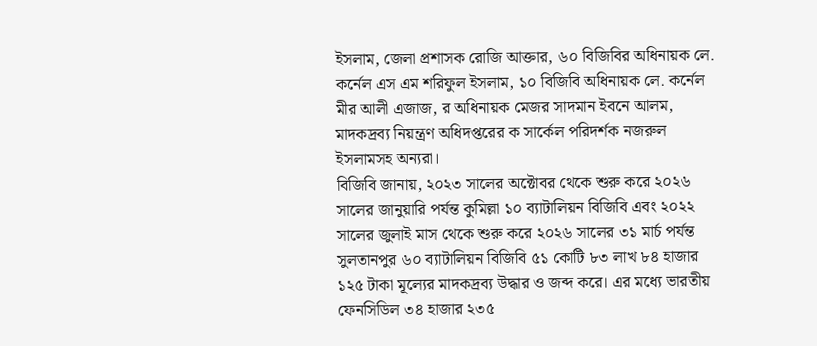ইসলাম, জেলা প্রশাসক রোজি আক্তার, ৬০ বিজিবির অধিনায়ক লে. কর্নেল এস এম শরিফুল ইসলাম, ১০ বিজিবি অধিনায়ক লে. কর্নেল মীর আলী এজাজ, র অধিনায়ক মেজর সাদমান ইবনে আলম, মাদকদ্রব্য নিয়ন্ত্রণ অধিদপ্তরের ক সার্কেল পরিদর্শক নজরুল ইসলামসহ অন্যরা।
বিজিবি জানায়, ২০২৩ সালের অক্টোবর থেকে শুরু করে ২০২৬ সালের জানুয়ারি পর্যন্ত কুমিল্লা ১০ ব্যাটালিয়ন বিজিবি এবং ২০২২ সালের জুলাই মাস থেকে শুরু করে ২০২৬ সালের ৩১ মার্চ পর্যন্ত সুলতানপুর ৬০ ব্যাটালিয়ন বিজিবি ৫১ কোটি ৮৩ লাখ ৮৪ হাজার ১২৫ টাকা মূল্যের মাদকদ্রব্য উদ্ধার ও জব্দ করে। এর মধ্যে ভারতীয় ফেনসিডিল ৩৪ হাজার ২৩৫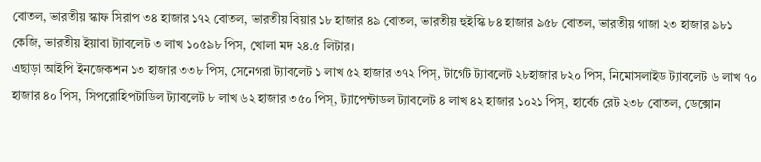বোতল, ভারতীয় স্কাফ সিরাপ ৩৪ হাজার ১৭২ বোতল, ভারতীয় বিয়ার ১৮ হাজার ৪৯ বোতল, ভারতীয় হুইস্কি ৮৪ হাজার ৯৫৮ বোতল, ভারতীয় গাজা ২৩ হাজার ৯৮১ কেজি, ভারতীয় ইয়াবা ট্যাবলেট ৩ লাখ ১০৫৯৮ পিস, খোলা মদ ২৪.৫ লিটার।
এছাড়া আইপি ইনজেকশন ১৩ হাজার ৩৩৮ পিস, সেনেগরা ট্যাবলেট ১ লাখ ৫২ হাজার ৩৭২ পিস্, টার্গেট ট্যাবলেট ২৮হাজার ৮২০ পিস, নিমোসলাইড ট্যাবলেট ৬ লাখ ৭০ হাজার ৪০ পিস, সিপরোহিপটাডিল ট্যাবলেট ৮ লাখ ৬২ হাজার ৩৫০ পিস্, ট্যাপেন্টাডল ট্যাবলেট ৪ লাখ ৪২ হাজার ১০২১ পিস্, হার্বেচ রেট ২৩৮ বোতল, ডেক্সোন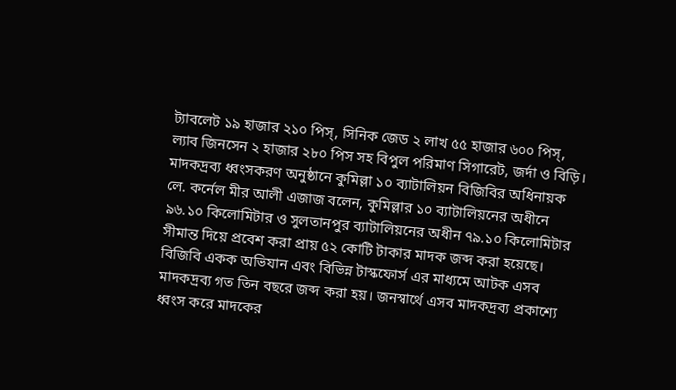ট্যাবলেট ১৯ হাজার ২১০ পিস্, সিনিক জেড ২ লাখ ৫৫ হাজার ৬০০ পিস্, ল্যাব জিনসেন ২ হাজার ২৮০ পিস সহ বিপুল পরিমাণ সিগারেট, জর্দা ও বিড়ি।
মাদকদ্রব্য ধ্বংসকরণ অনুষ্ঠানে কুমিল্লা ১০ ব্যাটালিয়ন বিজিবির অধিনায়ক লে. কর্নেল মীর আলী এজাজ বলেন, কুমিল্লার ১০ ব্যাটালিয়নের অধীনে ৯৬.১০ কিলোমিটার ও সুলতানপুর ব্যাটালিয়নের অধীন ৭৯.১০ কিলোমিটার সীমান্ত দিয়ে প্রবেশ করা প্রায় ৫২ কোটি টাকার মাদক জব্দ করা হয়েছে। বিজিবি একক অভিযান এবং বিভিন্ন টাস্কফোর্স এর মাধ্যমে আটক এসব মাদকদ্রব্য গত তিন বছরে জব্দ করা হয়। জনস্বার্থে এসব মাদকদ্রব্য প্রকাশ্যে ধ্বংস করে মাদকের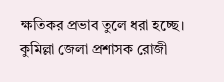ক্ষতিকর প্রভাব তুলে ধরা হচ্ছে।
কুমিল্লা জেলা প্রশাসক রোজী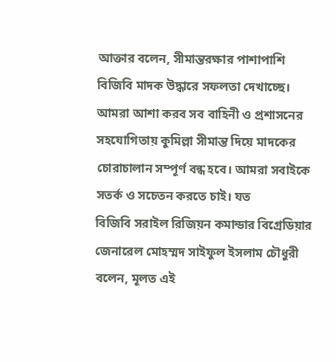আক্তার বলেন, সীমান্তরক্ষার পাশাপাশি বিজিবি মাদক উদ্ধারে সফলতা দেখাচ্ছে। আমরা আশা করব সব বাহিনী ও প্রশাসনের সহযোগিতায় কুমিল্লা সীমান্ত দিয়ে মাদকের চোরাচালান সম্পূর্ণ বন্ধ হবে। আমরা সবাইকে সতর্ক ও সচেতন করতে চাই। যত
বিজিবি সরাইল রিজিয়ন কমান্ডার বিগ্রেডিয়ার জেনারেল মোহম্মদ সাইফুল ইসলাম চৌধুরী বলেন, মূলত এই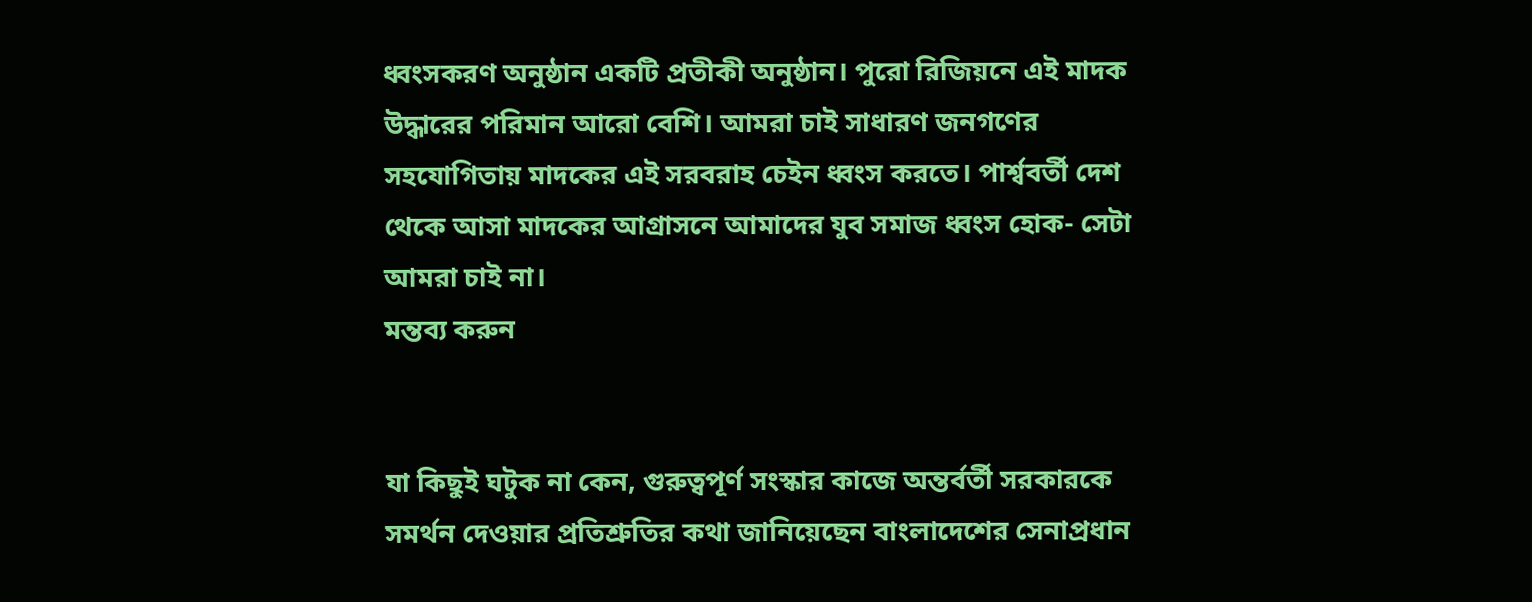ধ্বংসকরণ অনুষ্ঠান একটি প্রতীকী অনুষ্ঠান। পুরো রিজিয়নে এই মাদক উদ্ধারের পরিমান আরো বেশি। আমরা চাই সাধারণ জনগণের সহযোগিতায় মাদকের এই সরবরাহ চেইন ধ্বংস করতে। পার্শ্ববর্তী দেশ থেকে আসা মাদকের আগ্রাসনে আমাদের যুব সমাজ ধ্বংস হোক- সেটা আমরা চাই না।
মন্তব্য করুন


যা কিছুই ঘটুক না কেন, গুরুত্বপূর্ণ সংস্কার কাজে অন্তর্বর্তী সরকারকে সমর্থন দেওয়ার প্রতিশ্রুতির কথা জানিয়েছেন বাংলাদেশের সেনাপ্রধান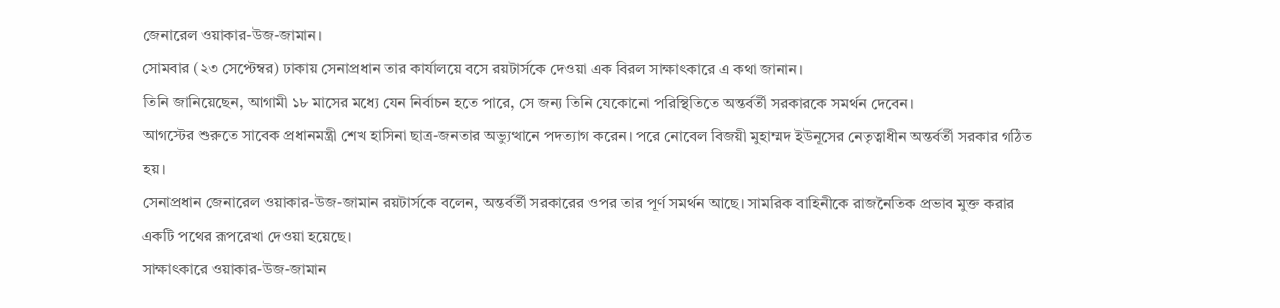জেনারেল ওয়াকার-উজ-জামান।
সোমবার (২৩ সেপ্টেম্বর) ঢাকায় সেনাপ্রধান তার কার্যালয়ে বসে রয়টার্সকে দেওয়া এক বিরল সাক্ষাৎকারে এ কথা জানান।
তিনি জানিয়েছেন, আগামী ১৮ মাসের মধ্যে যেন নির্বাচন হতে পারে, সে জন্য তিনি যেকোনো পরিস্থিতিতে অন্তর্বর্তী সরকারকে সমর্থন দেবেন।
আগস্টের শুরুতে সাবেক প্রধানমন্ত্রী শেখ হাসিনা ছাত্র-জনতার অভ্যুত্থানে পদত্যাগ করেন। পরে নোবেল বিজয়ী মুহাম্মদ ইউনূসের নেতৃত্বাধীন অন্তর্বর্তী সরকার গঠিত হয়।
সেনাপ্রধান জেনারেল ওয়াকার-উজ-জামান রয়টার্সকে বলেন, অন্তর্বর্তী সরকারের ওপর তার পূর্ণ সমর্থন আছে। সামরিক বাহিনীকে রাজনৈতিক প্রভাব মুক্ত করার একটি পথের রূপরেখা দেওয়া হয়েছে।
সাক্ষাৎকারে ওয়াকার-উজ-জামান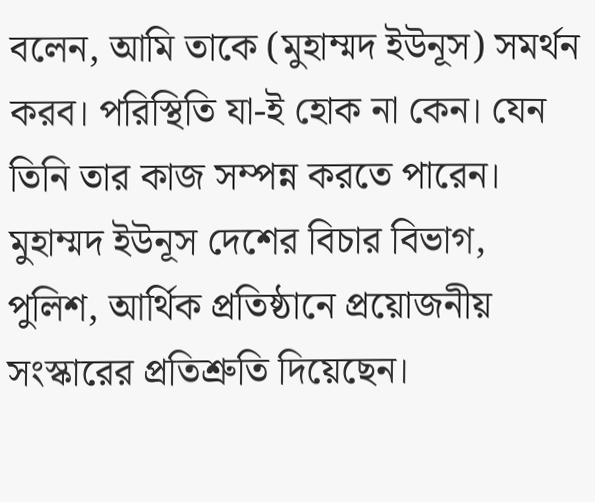বলেন, আমি তাকে (মুহাম্মদ ইউনূস) সমর্থন করব। পরিস্থিতি যা-ই হোক না কেন। যেন তিনি তার কাজ সম্পন্ন করতে পারেন।
মুহাম্মদ ইউনূস দেশের বিচার বিভাগ, পুলিশ, আর্থিক প্রতিষ্ঠানে প্রয়োজনীয় সংস্কারের প্রতিশ্রুতি দিয়েছেন।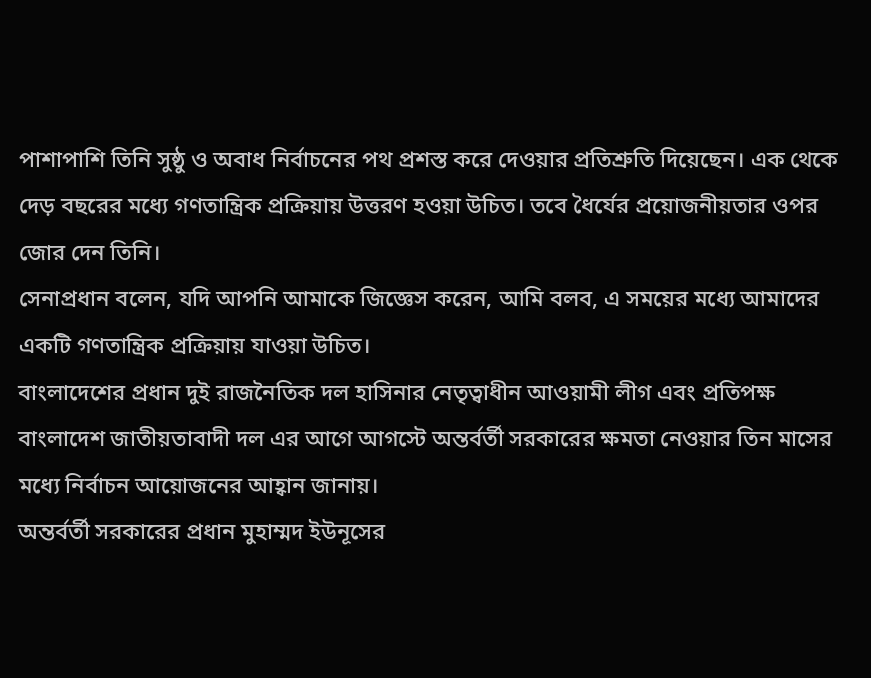পাশাপাশি তিনি সুষ্ঠু ও অবাধ নির্বাচনের পথ প্রশস্ত করে দেওয়ার প্রতিশ্রুতি দিয়েছেন। এক থেকে দেড় বছরের মধ্যে গণতান্ত্রিক প্রক্রিয়ায় উত্তরণ হওয়া উচিত। তবে ধৈর্যের প্রয়োজনীয়তার ওপর জোর দেন তিনি।
সেনাপ্রধান বলেন, যদি আপনি আমাকে জিজ্ঞেস করেন, আমি বলব, এ সময়ের মধ্যে আমাদের একটি গণতান্ত্রিক প্রক্রিয়ায় যাওয়া উচিত।
বাংলাদেশের প্রধান দুই রাজনৈতিক দল হাসিনার নেতৃত্বাধীন আওয়ামী লীগ এবং প্রতিপক্ষ বাংলাদেশ জাতীয়তাবাদী দল এর আগে আগস্টে অন্তর্বর্তী সরকারের ক্ষমতা নেওয়ার তিন মাসের মধ্যে নির্বাচন আয়োজনের আহ্বান জানায়।
অন্তর্বর্তী সরকারের প্রধান মুহাম্মদ ইউনূসের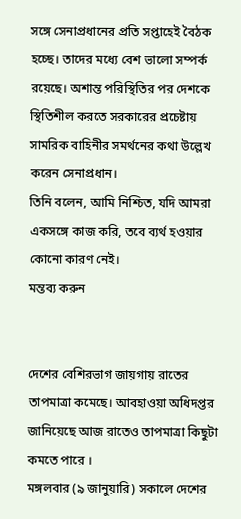সঙ্গে সেনাপ্রধানের প্রতি সপ্তাহেই বৈঠক হচ্ছে। তাদের মধ্যে বেশ ভালো সম্পর্ক রয়েছে। অশান্ত পরিস্থিতির পর দেশকে স্থিতিশীল করতে সরকারের প্রচেষ্টায় সামরিক বাহিনীর সমর্থনের কথা উল্লেখ করেন সেনাপ্রধান।
তিনি বলেন, আমি নিশ্চিত, যদি আমরা একসঙ্গে কাজ করি, তবে ব্যর্থ হওয়ার কোনো কারণ নেই।
মন্তব্য করুন


দেশের বেশিরভাগ জায়গায় রাতের তাপমাত্রা কমেছে। আবহাওয়া অধিদপ্তর জানিয়েছে আজ রাতেও তাপমাত্রা কিছুটা কমতে পারে ।
মঙ্গলবার (৯ জানুয়ারি) সকালে দেশের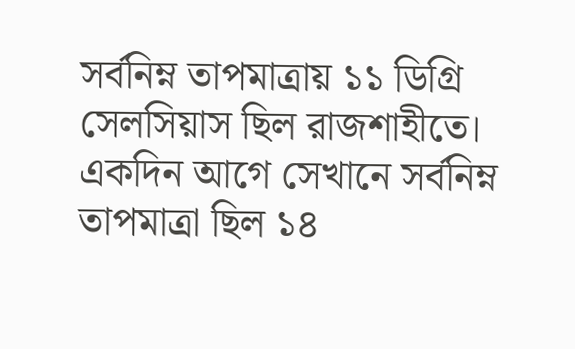সর্বনিম্ন তাপমাত্রায় ১১ ডিগ্রি সেলসিয়াস ছিল রাজশাহীতে। একদিন আগে সেখানে সর্বনিম্ন তাপমাত্রা ছিল ১৪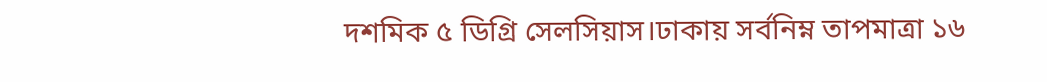দশমিক ৫ ডিগ্রি সেলসিয়াস।ঢাকায় সর্বনিম্ন তাপমাত্রা ১৬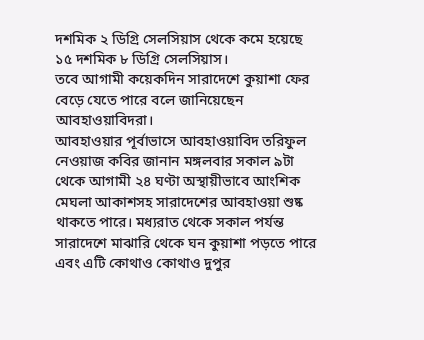দশমিক ২ ডিগ্রি সেলসিয়াস থেকে কমে হয়েছে ১৫ দশমিক ৮ ডিগ্রি সেলসিয়াস।
তবে আগামী কয়েকদিন সারাদেশে কুয়াশা ফের বেড়ে যেতে পারে বলে জানিয়েছেন আবহাওয়াবিদরা।
আবহাওয়ার পূর্বাভাসে আবহাওয়াবিদ তরিফুল নেওয়াজ কবির জানান মঙ্গলবার সকাল ৯টা থেকে আগামী ২৪ ঘণ্টা অস্থায়ীভাবে আংশিক মেঘলা আকাশসহ সারাদেশের আবহাওয়া শুষ্ক থাকতে পারে। মধ্যরাত থেকে সকাল পর্যন্ত সারাদেশে মাঝারি থেকে ঘন কুয়াশা পড়তে পারে এবং এটি কোথাও কোথাও দুপুর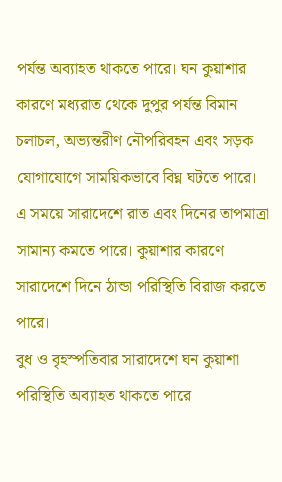পর্যন্ত অব্যাহত থাকতে পারে। ঘন কুয়াশার কারণে মধ্যরাত থেকে দুপুর পর্যন্ত বিমান চলাচল, অভ্যন্তরীণ নৌপরিবহন এবং সড়ক যোগাযোগে সাময়িকভাবে বিঘ্ন ঘটতে পারে।
এ সময়ে সারাদেশে রাত এবং দিনের তাপমাত্রা সামান্য কমতে পারে। কুয়াশার কারণে সারাদেশে দিনে ঠান্ডা পরিস্থিতি বিরাজ করতে পারে।
বুধ ও বৃহস্পতিবার সারাদেশে ঘন কুয়াশা পরিস্থিতি অব্যাহত থাকতে পারে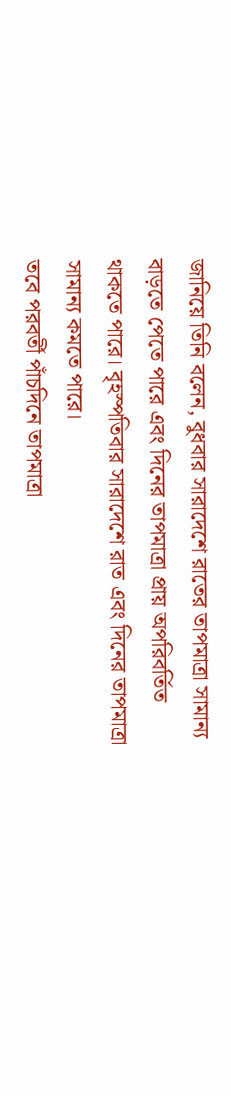জানিয়ে তিনি বলেন, বুধবার সারাদেশে রাতের তাপমাত্রা সামান্য বাড়তে পেতে পারে এবং দিনের তাপমাত্রা প্রায় অপরিবর্তিত থাকতে পারে। বৃহস্পতিবার সারাদেশে রাত এবং দিনের তাপমাত্রা সামান্য কমতে পারে।
তবে পরবর্তী পাঁচদিনে তাপমাত্রা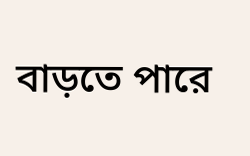বাড়তে পারে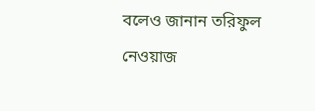বলেও জানান তরিফুল নেওয়াজ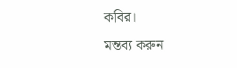কবির।
মন্তব্য করুন